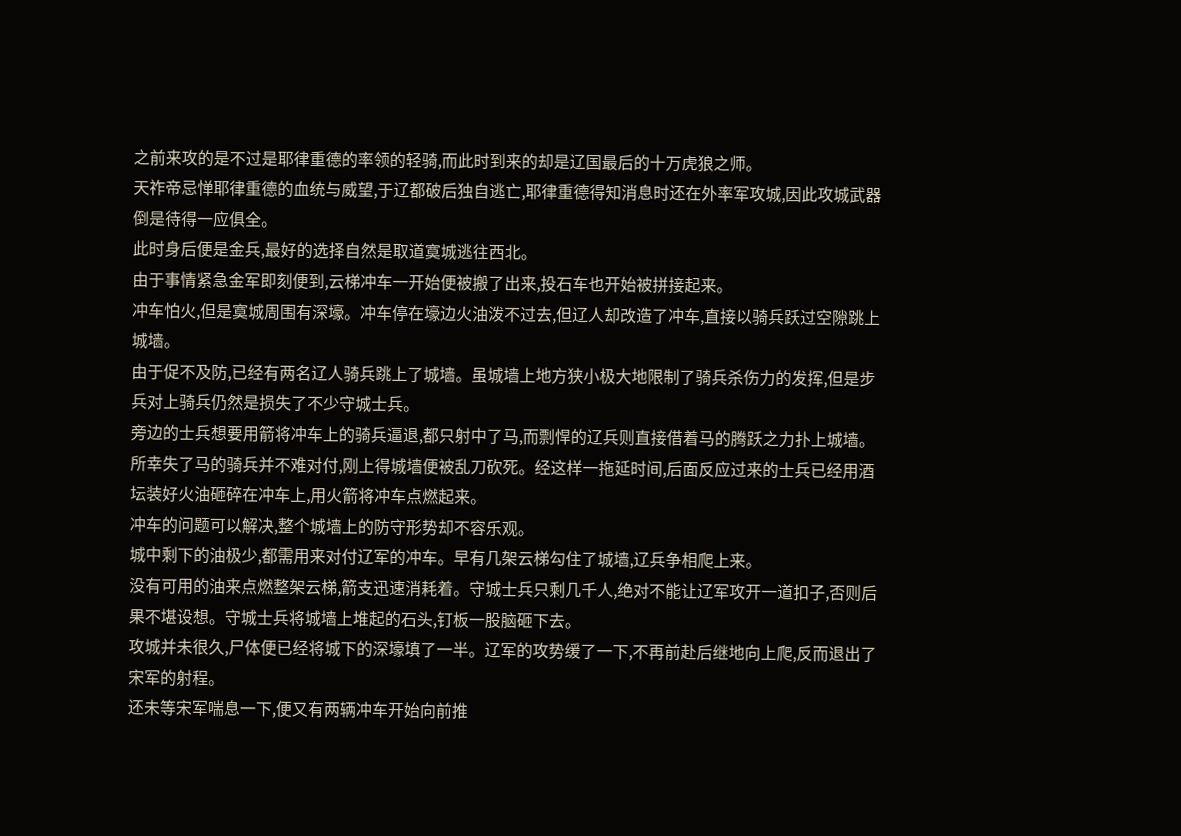之前来攻的是不过是耶律重德的率领的轻骑,而此时到来的却是辽国最后的十万虎狼之师。
天祚帝忌惮耶律重德的血统与威望,于辽都破后独自逃亡,耶律重德得知消息时还在外率军攻城,因此攻城武器倒是待得一应俱全。
此时身后便是金兵,最好的选择自然是取道寞城逃往西北。
由于事情紧急金军即刻便到,云梯冲车一开始便被搬了出来,投石车也开始被拼接起来。
冲车怕火,但是寞城周围有深壕。冲车停在壕边火油泼不过去,但辽人却改造了冲车,直接以骑兵跃过空隙跳上城墙。
由于促不及防,已经有两名辽人骑兵跳上了城墙。虽城墙上地方狭小极大地限制了骑兵杀伤力的发挥,但是步兵对上骑兵仍然是损失了不少守城士兵。
旁边的士兵想要用箭将冲车上的骑兵逼退,都只射中了马,而剽悍的辽兵则直接借着马的腾跃之力扑上城墙。
所幸失了马的骑兵并不难对付,刚上得城墙便被乱刀砍死。经这样一拖延时间,后面反应过来的士兵已经用酒坛装好火油砸碎在冲车上,用火箭将冲车点燃起来。
冲车的问题可以解决,整个城墙上的防守形势却不容乐观。
城中剩下的油极少,都需用来对付辽军的冲车。早有几架云梯勾住了城墙,辽兵争相爬上来。
没有可用的油来点燃整架云梯,箭支迅速消耗着。守城士兵只剩几千人,绝对不能让辽军攻开一道扣子,否则后果不堪设想。守城士兵将城墙上堆起的石头,钉板一股脑砸下去。
攻城并未很久,尸体便已经将城下的深壕填了一半。辽军的攻势缓了一下,不再前赴后继地向上爬,反而退出了宋军的射程。
还未等宋军喘息一下,便又有两辆冲车开始向前推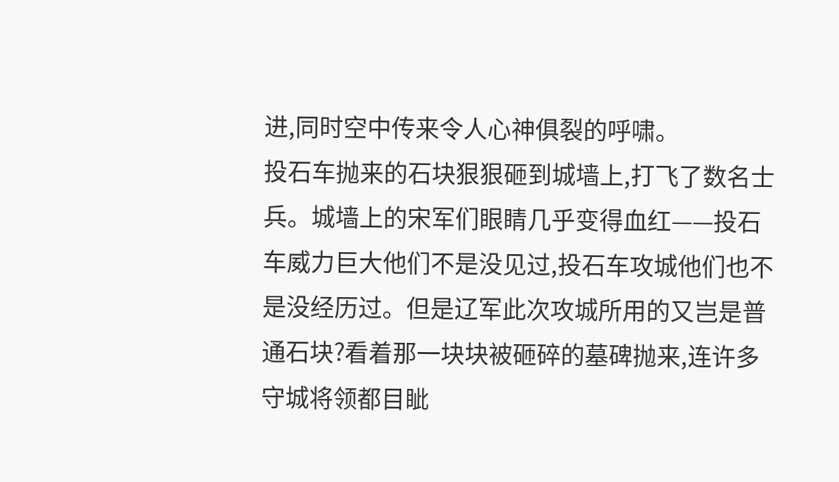进,同时空中传来令人心神俱裂的呼啸。
投石车抛来的石块狠狠砸到城墙上,打飞了数名士兵。城墙上的宋军们眼睛几乎变得血红——投石车威力巨大他们不是没见过,投石车攻城他们也不是没经历过。但是辽军此次攻城所用的又岂是普通石块?看着那一块块被砸碎的墓碑抛来,连许多守城将领都目眦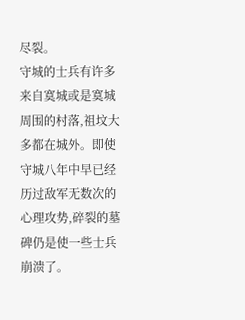尽裂。
守城的士兵有许多来自寞城或是寞城周围的村落,祖坟大多都在城外。即使守城八年中早已经历过敌军无数次的心理攻势,碎裂的墓碑仍是使一些士兵崩溃了。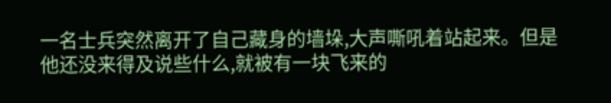一名士兵突然离开了自己藏身的墙垛,大声嘶吼着站起来。但是他还没来得及说些什么,就被有一块飞来的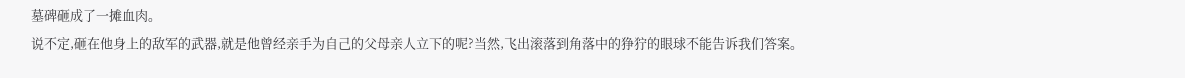墓碑砸成了一摊血肉。
说不定,砸在他身上的敌军的武器,就是他曾经亲手为自己的父母亲人立下的呢?当然,飞出滚落到角落中的狰狞的眼球不能告诉我们答案。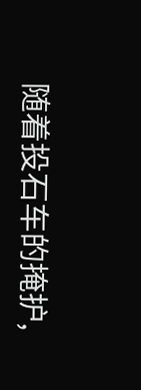随着投石车的掩护,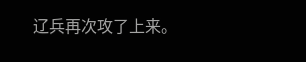辽兵再次攻了上来。